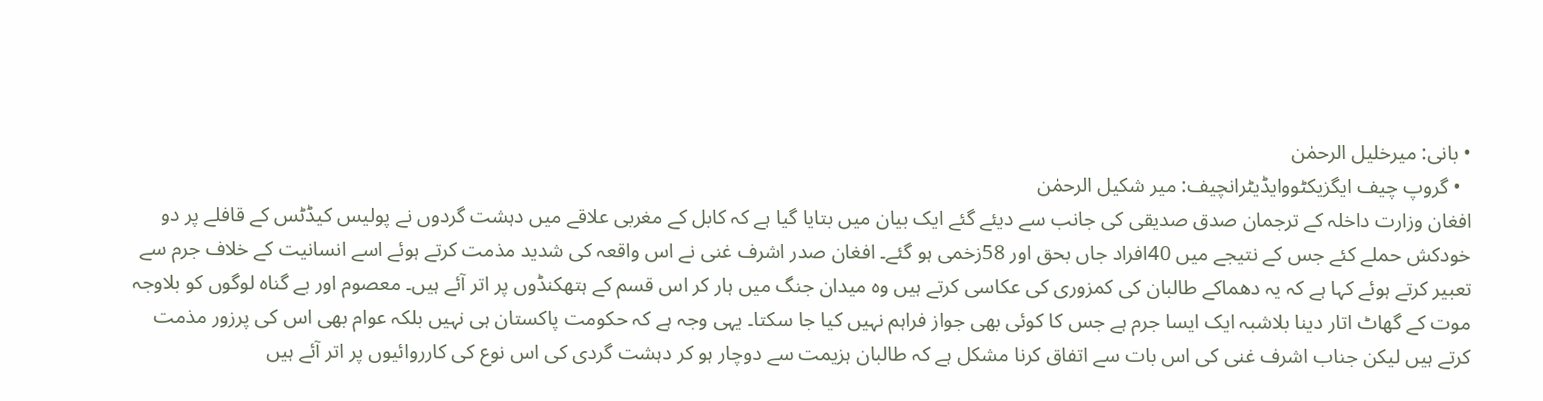• بانی: میرخلیل الرحمٰن
  • گروپ چیف ایگزیکٹووایڈیٹرانچیف: میر شکیل الرحمٰن
افغان وزارت داخلہ کے ترجمان صدق صدیقی کی جانب سے دیئے گئے ایک بیان میں بتایا گیا ہے کہ کابل کے مغربی علاقے میں دہشت گردوں نے پولیس کیڈٹس کے قافلے پر دو خودکش حملے کئے جس کے نتیجے میں 40افراد جاں بحق اور 58زخمی ہو گئے۔ افغان صدر اشرف غنی نے اس واقعہ کی شدید مذمت کرتے ہوئے اسے انسانیت کے خلاف جرم سے تعبیر کرتے ہوئے کہا ہے کہ یہ دھماکے طالبان کی کمزوری کی عکاسی کرتے ہیں وہ میدان جنگ میں ہار کر اس قسم کے ہتھکنڈوں پر اتر آئے ہیں۔ معصوم اور بے گناہ لوگوں کو بلاوجہ موت کے گھاٹ اتار دینا بلاشبہ ایک ایسا جرم ہے جس کا کوئی بھی جواز فراہم نہیں کیا جا سکتا۔ یہی وجہ ہے کہ حکومت پاکستان ہی نہیں بلکہ عوام بھی اس کی پرزور مذمت کرتے ہیں لیکن جناب اشرف غنی کی اس بات سے اتفاق کرنا مشکل ہے کہ طالبان ہزیمت سے دوچار ہو کر دہشت گردی کی اس نوع کی کارروائیوں پر اتر آئے ہیں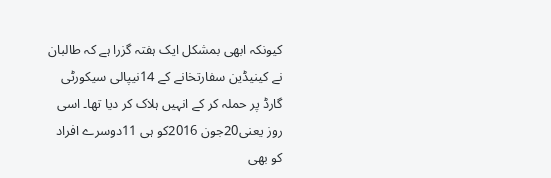کیونکہ ابھی بمشکل ایک ہفتہ گزرا ہے کہ طالبان نے کینیڈین سفارتخانے کے 14نیپالی سیکورٹی گارڈ پر حملہ کر کے انہیں ہلاک کر دیا تھا۔ اسی روز یعنی20جون 2016کو ہی 11دوسرے افراد کو بھی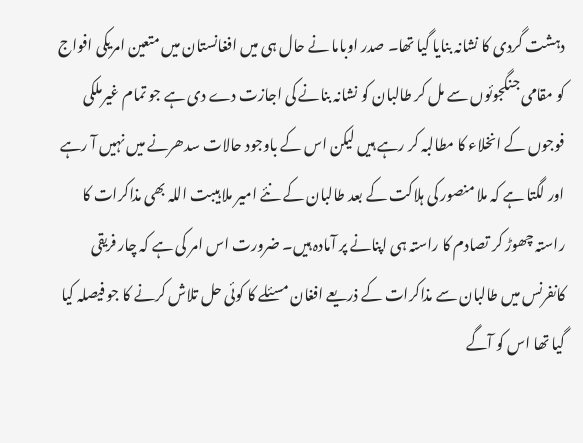دہشت گردی کا نشانہ بنایا گیا تھا۔ صدر اوباما نے حال ہی میں افغانستان میں متعین امریکی افواج کو مقامی جنگجوئوں سے مل کر طالبان کو نشانہ بنانے کی اجازت دے دی ہے جو تمام غیرملکی فوجوں کے انخلاء کا مطالبہ کر رہے ہیں لیکن اس کے باوجود حالات سدھرنے میں نہیں آ رہے اور لگتا ہے کہ ملا منصور کی ہلاکت کے بعد طالبان کے نئے امیر ملا ہیبت اللہ بھی مذاکرات کا راستہ چھوڑ کر تصادم کا راستہ ہی اپنانے پر آمادہ ہیں۔ ضرورت اس امر کی ہے کہ چار فریقی کانفرنس میں طالبان سے مذاکرات کے ذریعے افغان مسئلے کا کوئی حل تلاش کرنے کا جو فیصلہ کیا گیا تھا اس کو آگے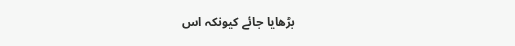بڑھایا جائے کیونکہ اس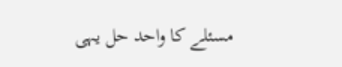مسئلے کا واحد حل یہی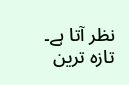نظر آتا ہے۔
تازہ ترین